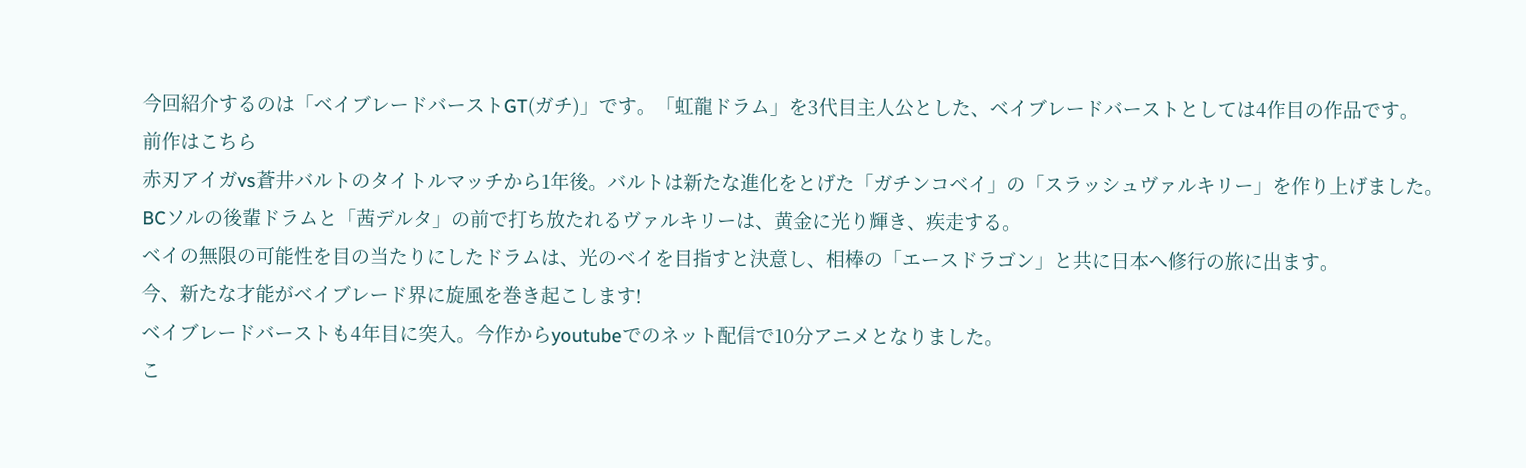今回紹介するのは「ベイブレードバーストGT(ガチ)」です。「虹龍ドラム」を3代目主人公とした、ベイブレードバーストとしては4作目の作品です。
前作はこちら
赤刃アイガvs蒼井バルトのタイトルマッチから1年後。バルトは新たな進化をとげた「ガチンコベイ」の「スラッシュヴァルキリー」を作り上げました。
BCソルの後輩ドラムと「茜デルタ」の前で打ち放たれるヴァルキリーは、黄金に光り輝き、疾走する。
ベイの無限の可能性を目の当たりにしたドラムは、光のベイを目指すと決意し、相棒の「エースドラゴン」と共に日本へ修行の旅に出ます。
今、新たな才能がベイブレード界に旋風を巻き起こします!
ベイブレードバーストも4年目に突入。今作からyoutubeでのネット配信で10分アニメとなりました。
こ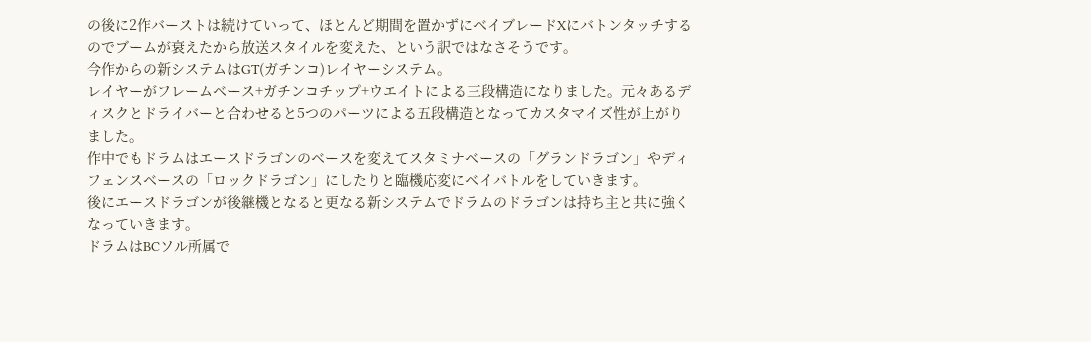の後に2作バーストは続けていって、ほとんど期間を置かずにベイブレードXにバトンタッチするのでブームが衰えたから放送スタイルを変えた、という訳ではなさそうです。
今作からの新システムはGT(ガチンコ)レイヤーシステム。
レイヤーがフレームベース+ガチンコチップ+ウエイトによる三段構造になりました。元々あるディスクとドライバーと合わせると5つのパーツによる五段構造となってカスタマイズ性が上がりました。
作中でもドラムはエースドラゴンのベースを変えてスタミナベースの「グランドラゴン」やディフェンスベースの「ロックドラゴン」にしたりと臨機応変にベイバトルをしていきます。
後にエースドラゴンが後継機となると更なる新システムでドラムのドラゴンは持ち主と共に強くなっていきます。
ドラムはBCソル所属で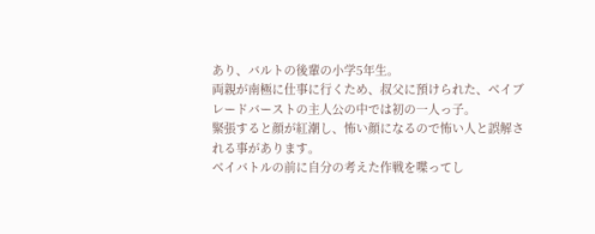あり、バルトの後輩の小学5年生。
両親が南極に仕事に行くため、叔父に預けられた、ベイブレードバーストの主人公の中では初の一人っ子。
緊張すると顔が紅潮し、怖い顔になるので怖い人と誤解される事があります。
ベイバトルの前に自分の考えた作戦を喋ってし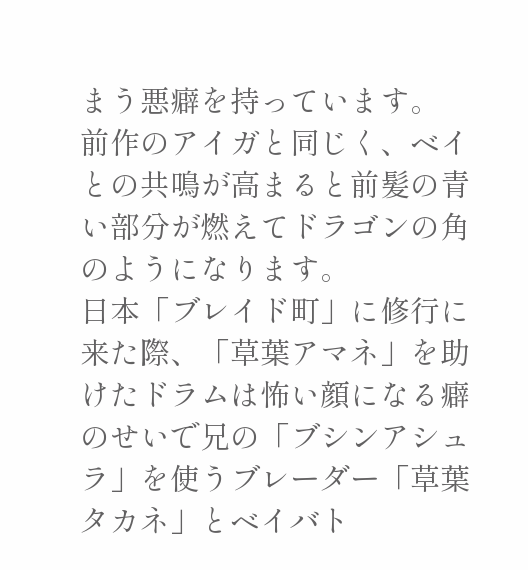まう悪癖を持っています。
前作のアイガと同じく、ベイとの共鳴が高まると前髪の青い部分が燃えてドラゴンの角のようになります。
日本「ブレイド町」に修行に来た際、「草葉アマネ」を助けたドラムは怖い顔になる癖のせいで兄の「ブシンアシュラ」を使うブレーダー「草葉タカネ」とベイバト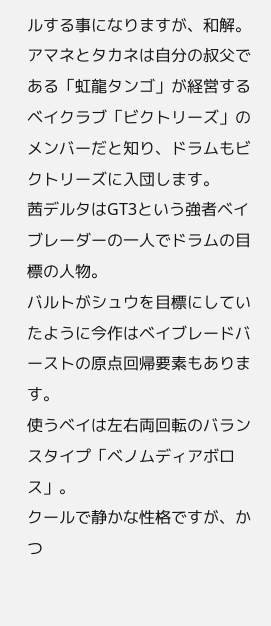ルする事になりますが、和解。
アマネとタカネは自分の叔父である「虹龍タンゴ」が経営するベイクラブ「ビクトリーズ」のメンバーだと知り、ドラムもビクトリーズに入団します。
茜デルタはGT3という強者ベイブレーダーの一人でドラムの目標の人物。
バルトがシュウを目標にしていたように今作はベイブレードバーストの原点回帰要素もあります。
使うベイは左右両回転のバランスタイプ「ベノムディアボロス」。
クールで静かな性格ですが、かつ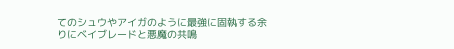てのシュウやアイガのように最強に固執する余りにベイブレードと悪魔の共鳴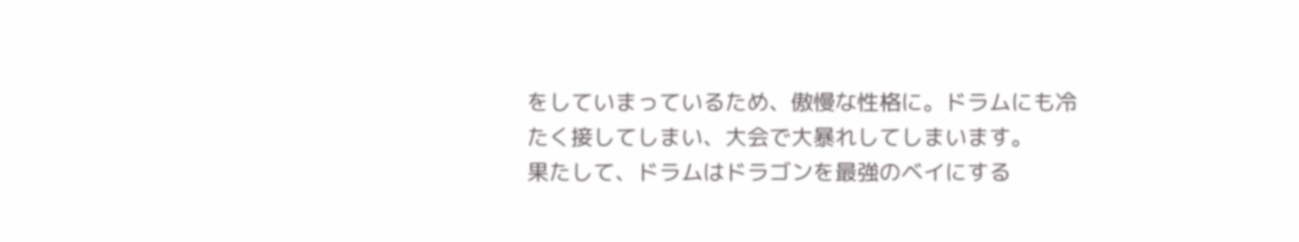をしていまっているため、傲慢な性格に。ドラムにも冷たく接してしまい、大会で大暴れしてしまいます。
果たして、ドラムはドラゴンを最強のベイにする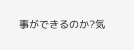事ができるのか?気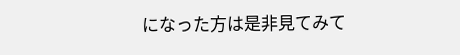になった方は是非見てみて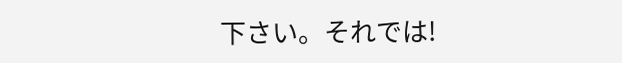下さい。それでは!